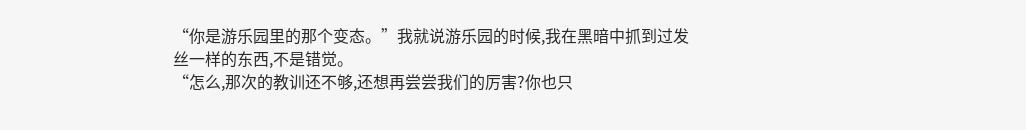“你是游乐园里的那个变态。”我就说游乐园的时候,我在黑暗中抓到过发丝一样的东西,不是错觉。
“怎么,那次的教训还不够,还想再尝尝我们的厉害?你也只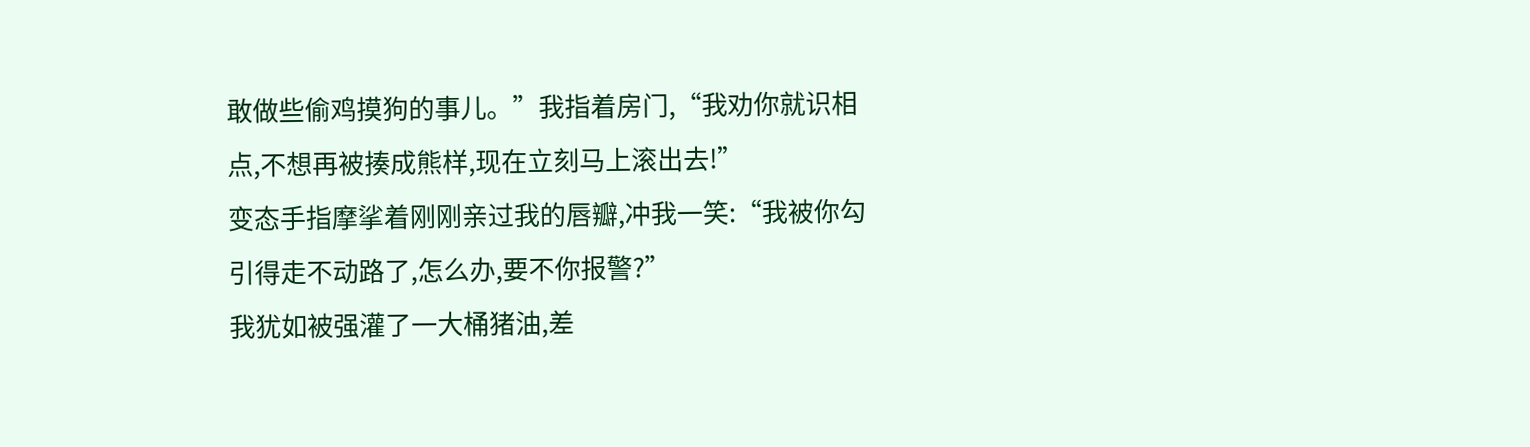敢做些偷鸡摸狗的事儿。”我指着房门,“我劝你就识相点,不想再被揍成熊样,现在立刻马上滚出去!”
变态手指摩挲着刚刚亲过我的唇瓣,冲我一笑:“我被你勾引得走不动路了,怎么办,要不你报警?”
我犹如被强灌了一大桶猪油,差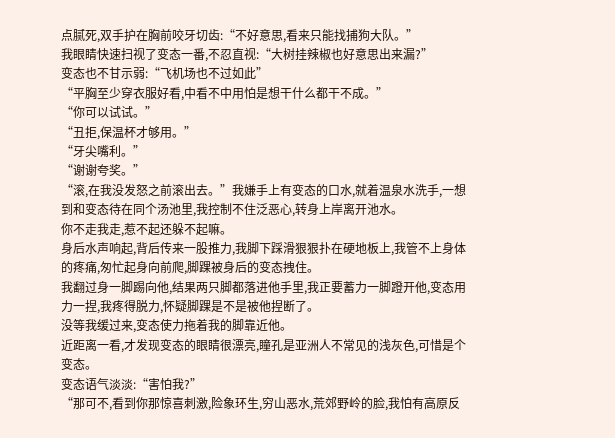点腻死,双手护在胸前咬牙切齿:“不好意思,看来只能找捕狗大队。”
我眼睛快速扫视了变态一番,不忍直视:“大树挂辣椒也好意思出来漏?”
变态也不甘示弱:“飞机场也不过如此”
“平胸至少穿衣服好看,中看不中用怕是想干什么都干不成。”
“你可以试试。”
“丑拒,保温杯才够用。”
“牙尖嘴利。”
“谢谢夸奖。”
“滚,在我没发怒之前滚出去。”我嫌手上有变态的口水,就着温泉水洗手,一想到和变态待在同个汤池里,我控制不住泛恶心,转身上岸离开池水。
你不走我走,惹不起还躲不起嘛。
身后水声响起,背后传来一股推力,我脚下踩滑狠狠扑在硬地板上,我管不上身体的疼痛,匆忙起身向前爬,脚踝被身后的变态拽住。
我翻过身一脚踢向他,结果两只脚都落进他手里,我正要蓄力一脚蹬开他,变态用力一捏,我疼得脱力,怀疑脚踝是不是被他捏断了。
没等我缓过来,变态使力拖着我的脚靠近他。
近距离一看,才发现变态的眼睛很漂亮,瞳孔是亚洲人不常见的浅灰色,可惜是个变态。
变态语气淡淡:“害怕我?”
“那可不,看到你那惊喜刺激,险象环生,穷山恶水,荒郊野岭的脸,我怕有高原反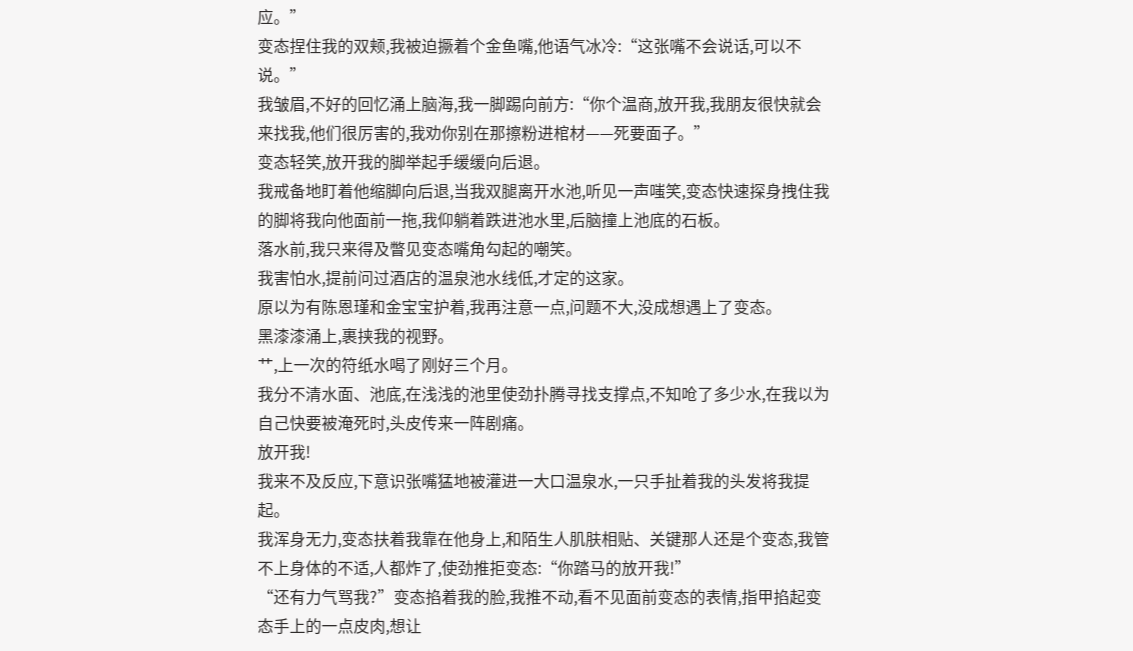应。”
变态捏住我的双颊,我被迫撅着个金鱼嘴,他语气冰冷:“这张嘴不会说话,可以不说。”
我皱眉,不好的回忆涌上脑海,我一脚踢向前方:“你个温商,放开我,我朋友很快就会来找我,他们很厉害的,我劝你别在那擦粉进棺材——死要面子。”
变态轻笑,放开我的脚举起手缓缓向后退。
我戒备地盯着他缩脚向后退,当我双腿离开水池,听见一声嗤笑,变态快速探身拽住我的脚将我向他面前一拖,我仰躺着跌进池水里,后脑撞上池底的石板。
落水前,我只来得及瞥见变态嘴角勾起的嘲笑。
我害怕水,提前问过酒店的温泉池水线低,才定的这家。
原以为有陈恩瑾和金宝宝护着,我再注意一点,问题不大,没成想遇上了变态。
黑漆漆涌上,裹挟我的视野。
艹,上一次的符纸水喝了刚好三个月。
我分不清水面、池底,在浅浅的池里使劲扑腾寻找支撑点,不知呛了多少水,在我以为自己快要被淹死时,头皮传来一阵剧痛。
放开我!
我来不及反应,下意识张嘴猛地被灌进一大口温泉水,一只手扯着我的头发将我提起。
我浑身无力,变态扶着我靠在他身上,和陌生人肌肤相贴、关键那人还是个变态,我管不上身体的不适,人都炸了,使劲推拒变态:“你踏马的放开我!”
“还有力气骂我?”变态掐着我的脸,我推不动,看不见面前变态的表情,指甲掐起变态手上的一点皮肉,想让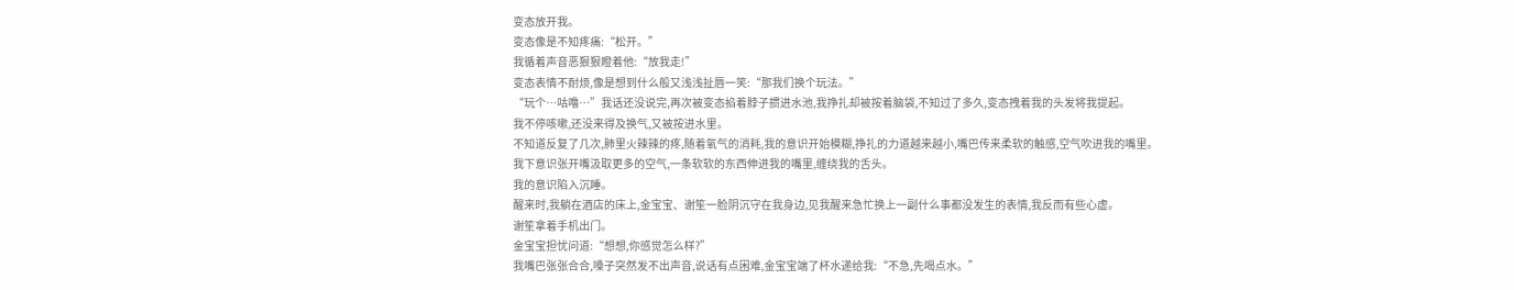变态放开我。
变态像是不知疼痛:“松开。”
我循着声音恶狠狠瞪着他:“放我走!”
变态表情不耐烦,像是想到什么般又浅浅扯唇一笑:“那我们换个玩法。”
“玩个…咕噜…”我话还没说完,再次被变态掐着脖子掼进水池,我挣扎却被按着脑袋,不知过了多久,变态拽着我的头发将我提起。
我不停咳嗽,还没来得及换气,又被按进水里。
不知道反复了几次,肺里火辣辣的疼,随着氧气的消耗,我的意识开始模糊,挣扎的力道越来越小,嘴巴传来柔软的触感,空气吹进我的嘴里。
我下意识张开嘴汲取更多的空气,一条软软的东西伸进我的嘴里,缠绕我的舌头。
我的意识陷入沉睡。
醒来时,我躺在酒店的床上,金宝宝、谢笙一脸阴沉守在我身边,见我醒来急忙换上一副什么事都没发生的表情,我反而有些心虚。
谢笙拿着手机出门。
金宝宝担忧问道:“想想,你感觉怎么样?”
我嘴巴张张合合,嗓子突然发不出声音,说话有点困难,金宝宝端了杯水递给我:“不急,先喝点水。”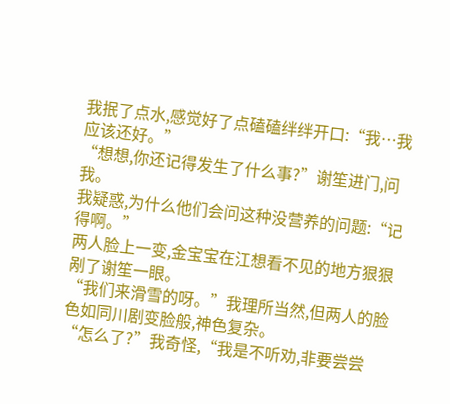我抿了点水,感觉好了点磕磕绊绊开口:“我…我应该还好。”
“想想,你还记得发生了什么事?”谢笙进门,问我。
我疑惑,为什么他们会问这种没营养的问题:“记得啊。”
两人脸上一变,金宝宝在江想看不见的地方狠狠剐了谢笙一眼。
“我们来滑雪的呀。”我理所当然,但两人的脸色如同川剧变脸般,神色复杂。
“怎么了?”我奇怪,“我是不听劝,非要尝尝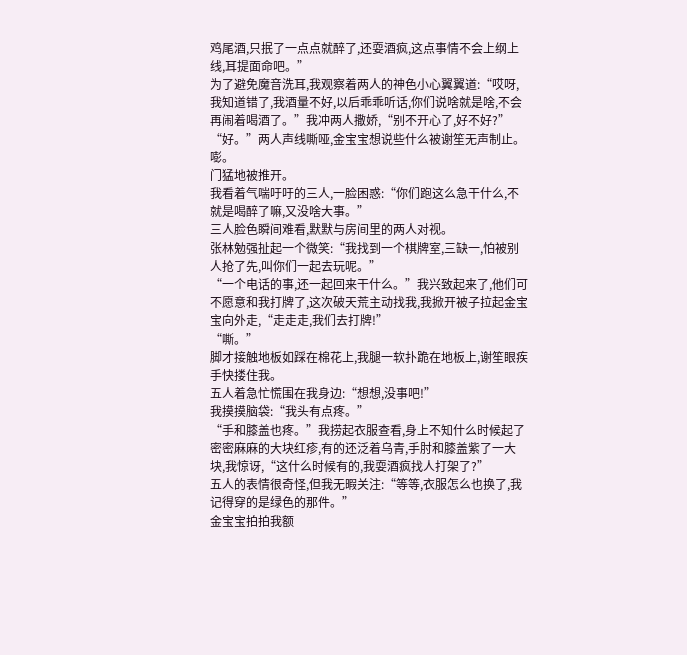鸡尾酒,只抿了一点点就醉了,还耍酒疯,这点事情不会上纲上线,耳提面命吧。”
为了避免魔音洗耳,我观察着两人的神色小心翼翼道:“哎呀,我知道错了,我酒量不好,以后乖乖听话,你们说啥就是啥,不会再闹着喝酒了。”我冲两人撒娇,“别不开心了,好不好?”
“好。”两人声线嘶哑,金宝宝想说些什么被谢笙无声制止。
嘭。
门猛地被推开。
我看着气喘吁吁的三人,一脸困惑:“你们跑这么急干什么,不就是喝醉了嘛,又没啥大事。”
三人脸色瞬间难看,默默与房间里的两人对视。
张林勉强扯起一个微笑:“我找到一个棋牌室,三缺一,怕被别人抢了先,叫你们一起去玩呢。”
“一个电话的事,还一起回来干什么。”我兴致起来了,他们可不愿意和我打牌了,这次破天荒主动找我,我掀开被子拉起金宝宝向外走,“走走走,我们去打牌!”
“嘶。”
脚才接触地板如踩在棉花上,我腿一软扑跪在地板上,谢笙眼疾手快搂住我。
五人着急忙慌围在我身边:“想想,没事吧!”
我摸摸脑袋:“我头有点疼。”
“手和膝盖也疼。”我捞起衣服查看,身上不知什么时候起了密密麻麻的大块红疹,有的还泛着乌青,手肘和膝盖紫了一大块,我惊讶,“这什么时候有的,我耍酒疯找人打架了?”
五人的表情很奇怪,但我无暇关注:“等等,衣服怎么也换了,我记得穿的是绿色的那件。”
金宝宝拍拍我额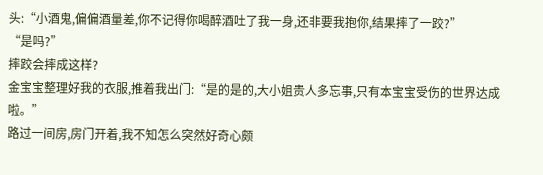头:“小酒鬼,偏偏酒量差,你不记得你喝醉酒吐了我一身,还非要我抱你,结果摔了一跤?”
“是吗?”
摔跤会摔成这样?
金宝宝整理好我的衣服,推着我出门:“是的是的,大小姐贵人多忘事,只有本宝宝受伤的世界达成啦。”
路过一间房,房门开着,我不知怎么突然好奇心颇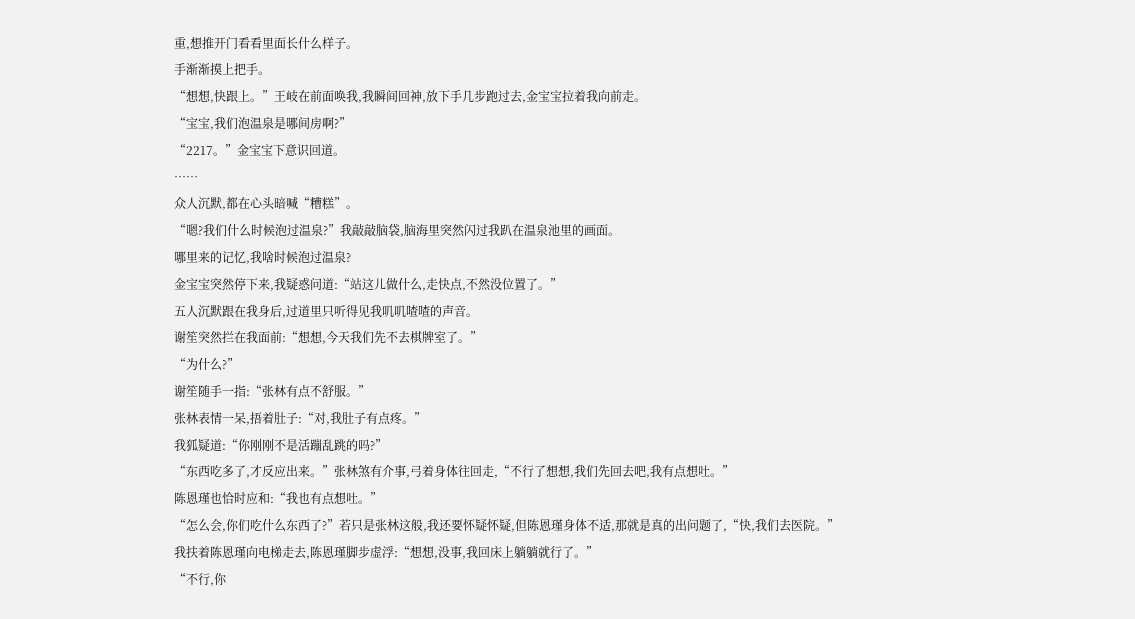重,想推开门看看里面长什么样子。
手渐渐摸上把手。
“想想,快跟上。”王岐在前面唤我,我瞬间回神,放下手几步跑过去,金宝宝拉着我向前走。
“宝宝,我们泡温泉是哪间房啊?”
“2217。”金宝宝下意识回道。
……
众人沉默,都在心头暗喊“糟糕”。
“嗯?我们什么时候泡过温泉?”我敲敲脑袋,脑海里突然闪过我趴在温泉池里的画面。
哪里来的记忆,我啥时候泡过温泉?
金宝宝突然停下来,我疑惑问道:“站这儿做什么,走快点,不然没位置了。”
五人沉默跟在我身后,过道里只听得见我叽叽喳喳的声音。
谢笙突然拦在我面前:“想想,今天我们先不去棋牌室了。”
“为什么?”
谢笙随手一指:“张林有点不舒服。”
张林表情一呆,捂着肚子:“对,我肚子有点疼。”
我狐疑道:“你刚刚不是活蹦乱跳的吗?”
“东西吃多了,才反应出来。”张林煞有介事,弓着身体往回走,“不行了想想,我们先回去吧,我有点想吐。”
陈恩瑾也恰时应和:“我也有点想吐。”
“怎么会,你们吃什么东西了?”若只是张林这般,我还要怀疑怀疑,但陈恩瑾身体不适,那就是真的出问题了,“快,我们去医院。”
我扶着陈恩瑾向电梯走去,陈恩瑾脚步虚浮:“想想,没事,我回床上躺躺就行了。”
“不行,你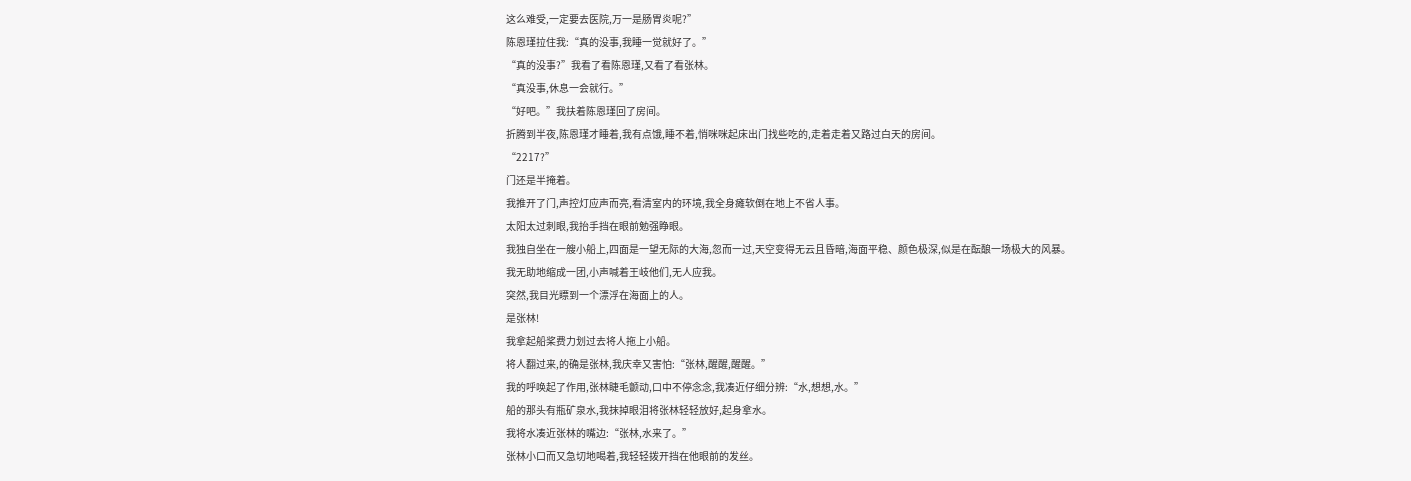这么难受,一定要去医院,万一是肠胃炎呢?”
陈恩瑾拉住我:“真的没事,我睡一觉就好了。”
“真的没事?”我看了看陈恩瑾,又看了看张林。
“真没事,休息一会就行。”
“好吧。”我扶着陈恩瑾回了房间。
折腾到半夜,陈恩瑾才睡着,我有点饿,睡不着,悄咪咪起床出门找些吃的,走着走着又路过白天的房间。
“2217?”
门还是半掩着。
我推开了门,声控灯应声而亮,看清室内的环境,我全身瘫软倒在地上不省人事。
太阳太过刺眼,我抬手挡在眼前勉强睁眼。
我独自坐在一艘小船上,四面是一望无际的大海,忽而一过,天空变得无云且昏暗,海面平稳、颜色极深,似是在酝酿一场极大的风暴。
我无助地缩成一团,小声喊着王岐他们,无人应我。
突然,我目光瞟到一个漂浮在海面上的人。
是张林!
我拿起船桨费力划过去将人拖上小船。
将人翻过来,的确是张林,我庆幸又害怕:“张林,醒醒,醒醒。”
我的呼唤起了作用,张林睫毛颤动,口中不停念念,我凑近仔细分辨:“水,想想,水。”
船的那头有瓶矿泉水,我抹掉眼泪将张林轻轻放好,起身拿水。
我将水凑近张林的嘴边:“张林,水来了。”
张林小口而又急切地喝着,我轻轻拨开挡在他眼前的发丝。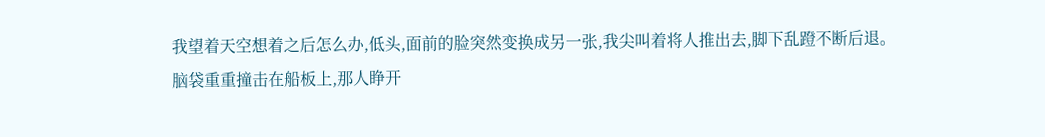我望着天空想着之后怎么办,低头,面前的脸突然变换成另一张,我尖叫着将人推出去,脚下乱蹬不断后退。
脑袋重重撞击在船板上,那人睁开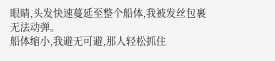眼睛,头发快速蔓延至整个船体,我被发丝包裹无法动弹。
船体缩小,我避无可避,那人轻松抓住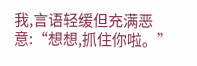我,言语轻缓但充满恶意:“想想,抓住你啦。”